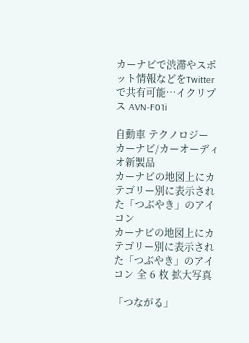カーナビで渋滞やスポット情報などをTwitterで共有可能…イクリプス AVN-F01i

自動車 テクノロジー カーナビ/カーオーディオ新製品
カーナビの地図上にカテゴリー別に表示された「つぶやき」のアイコン
カーナビの地図上にカテゴリー別に表示された「つぶやき」のアイコン 全 6 枚 拡大写真

「つながる」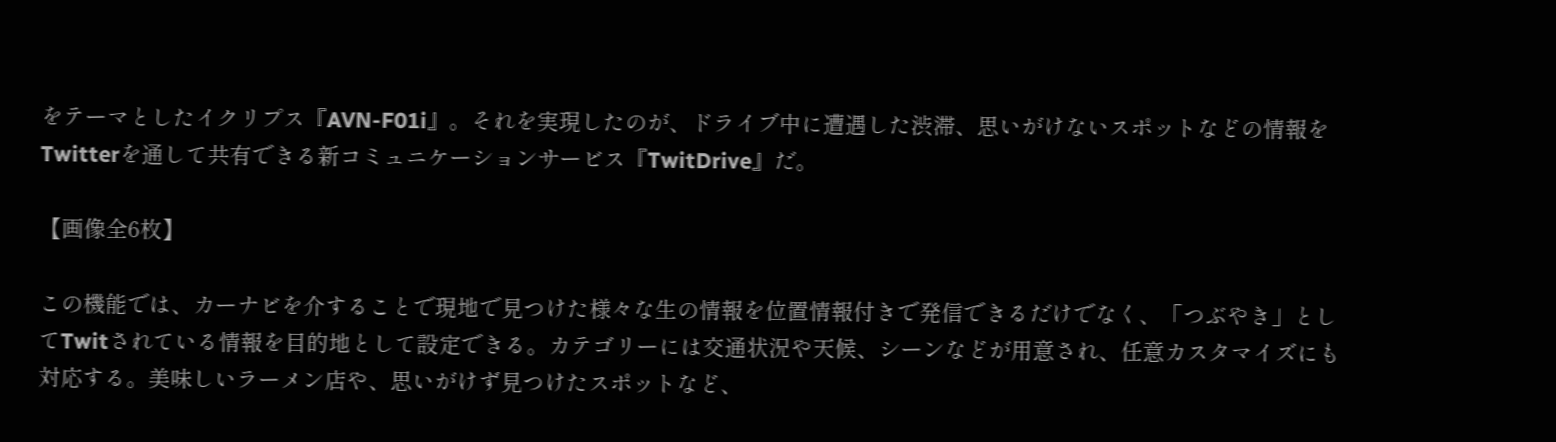をテーマとしたイクリプス『AVN-F01i』。それを実現したのが、ドライブ中に遭遇した渋滞、思いがけないスポットなどの情報をTwitterを通して共有できる新コミュニケーションサービス『TwitDrive』だ。

【画像全6枚】

この機能では、カーナビを介することで現地で見つけた様々な生の情報を位置情報付きで発信できるだけでなく、「つぶやき」としてTwitされている情報を目的地として設定できる。カテゴリーには交通状況や天候、シーンなどが用意され、任意カスタマイズにも対応する。美味しいラーメン店や、思いがけず見つけたスポットなど、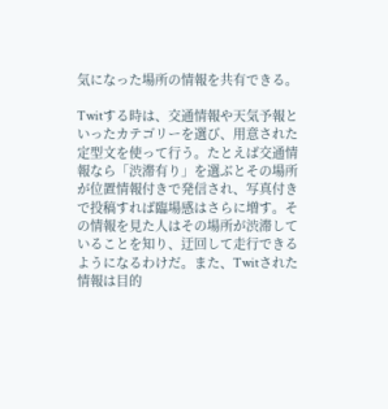気になった場所の情報を共有できる。

Twitする時は、交通情報や天気予報といったカテゴリーを選び、用意された定型文を使って行う。たとえば交通情報なら「渋滞有り」を選ぶとその場所が位置情報付きで発信され、写真付きで投稿すれば臨場感はさらに増す。その情報を見た人はその場所が渋滞していることを知り、迂回して走行できるようになるわけだ。また、Twitされた情報は目的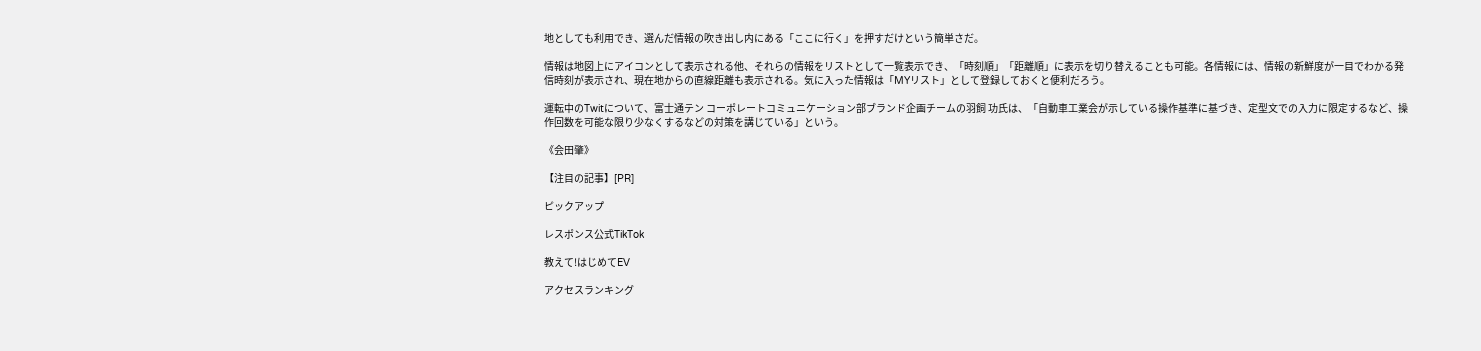地としても利用でき、選んだ情報の吹き出し内にある「ここに行く」を押すだけという簡単さだ。

情報は地図上にアイコンとして表示される他、それらの情報をリストとして一覧表示でき、「時刻順」「距離順」に表示を切り替えることも可能。各情報には、情報の新鮮度が一目でわかる発信時刻が表示され、現在地からの直線距離も表示される。気に入った情報は「MYリスト」として登録しておくと便利だろう。

運転中のTwitについて、富士通テン コーポレートコミュニケーション部ブランド企画チームの羽飼 功氏は、「自動車工業会が示している操作基準に基づき、定型文での入力に限定するなど、操作回数を可能な限り少なくするなどの対策を講じている」という。

《会田肇》

【注目の記事】[PR]

ピックアップ

レスポンス公式TikTok

教えて!はじめてEV

アクセスランキング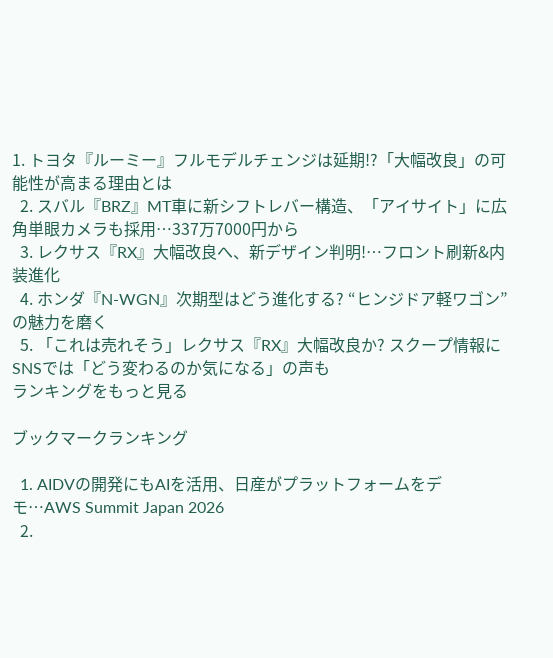1. トヨタ『ルーミー』フルモデルチェンジは延期!?「大幅改良」の可能性が高まる理由とは
  2. スバル『BRZ』MT車に新シフトレバー構造、「アイサイト」に広角単眼カメラも採用…337万7000円から
  3. レクサス『RX』大幅改良へ、新デザイン判明!…フロント刷新&内装進化
  4. ホンダ『N-WGN』次期型はどう進化する? “ヒンジドア軽ワゴン”の魅力を磨く
  5. 「これは売れそう」レクサス『RX』大幅改良か? スクープ情報にSNSでは「どう変わるのか気になる」の声も
ランキングをもっと見る

ブックマークランキング

  1. AIDVの開発にもAIを活用、日産がプラットフォームをデモ…AWS Summit Japan 2026
  2.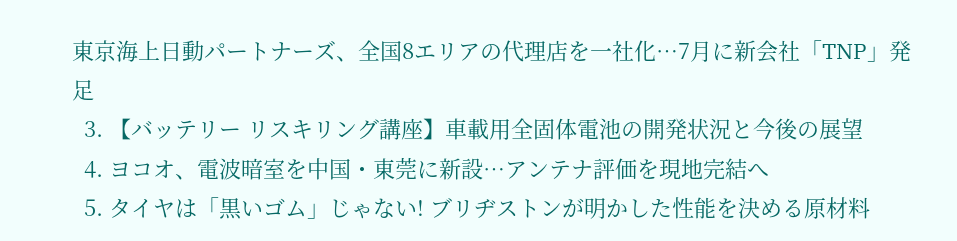東京海上日動パートナーズ、全国8エリアの代理店を一社化…7月に新会社「TNP」発足
  3. 【バッテリー リスキリング講座】車載用全固体電池の開発状況と今後の展望
  4. ヨコオ、電波暗室を中国・東莞に新設…アンテナ評価を現地完結へ
  5. タイヤは「黒いゴム」じゃない! ブリヂストンが明かした性能を決める原材料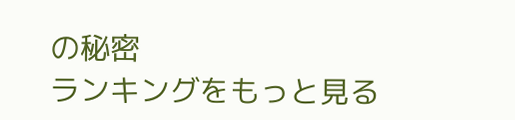の秘密
ランキングをもっと見る